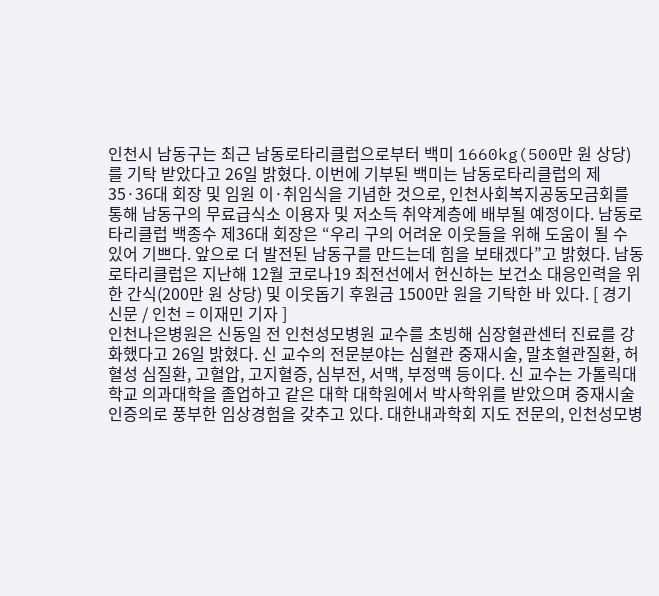인천시 남동구는 최근 남동로타리클럽으로부터 백미 1660kg(500만 원 상당)를 기탁 받았다고 26일 밝혔다. 이번에 기부된 백미는 남동로타리클럽의 제35·36대 회장 및 임원 이·취임식을 기념한 것으로, 인천사회복지공동모금회를 통해 남동구의 무료급식소 이용자 및 저소득 취약계층에 배부될 예정이다. 남동로타리클럽 백종수 제36대 회장은 “우리 구의 어려운 이웃들을 위해 도움이 될 수 있어 기쁘다. 앞으로 더 발전된 남동구를 만드는데 힘을 보태겠다”고 밝혔다. 남동로타리클럽은 지난해 12월 코로나19 최전선에서 헌신하는 보건소 대응인력을 위한 간식(200만 원 상당) 및 이웃돕기 후원금 1500만 원을 기탁한 바 있다. [ 경기신문 / 인천 = 이재민 기자 ]
인천나은병원은 신동일 전 인천성모병원 교수를 초빙해 심장혈관센터 진료를 강화했다고 26일 밝혔다. 신 교수의 전문분야는 심혈관 중재시술, 말초혈관질환, 허혈성 심질환, 고혈압, 고지혈증, 심부전, 서맥, 부정맥 등이다. 신 교수는 가톨릭대학교 의과대학을 졸업하고 같은 대학 대학원에서 박사학위를 받았으며 중재시술 인증의로 풍부한 임상경험을 갖추고 있다. 대한내과학회 지도 전문의, 인천성모병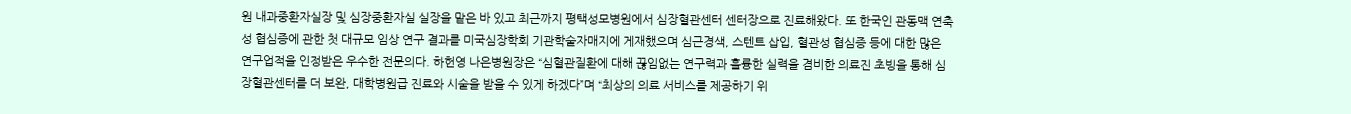원 내과중환자실장 및 심장중환자실 실장을 맡은 바 있고 최근까지 평택성모병원에서 심장혈관센터 센터장으로 진료해왔다. 또 한국인 관동맥 연축성 협심증에 관한 첫 대규모 임상 연구 결과를 미국심장학회 기관학술자매지에 게재했으며 심근경색, 스텐트 삽입, 혈관성 협심증 등에 대한 많은 연구업적을 인정받은 우수한 전문의다. 하헌영 나은병원장은 “심혈관질환에 대해 끊임없는 연구력과 훌륭한 실력을 겸비한 의료진 초빙을 통해 심장혈관센터를 더 보완, 대학병원급 진료와 시술을 받을 수 있게 하겠다”며 “최상의 의료 서비스를 제공하기 위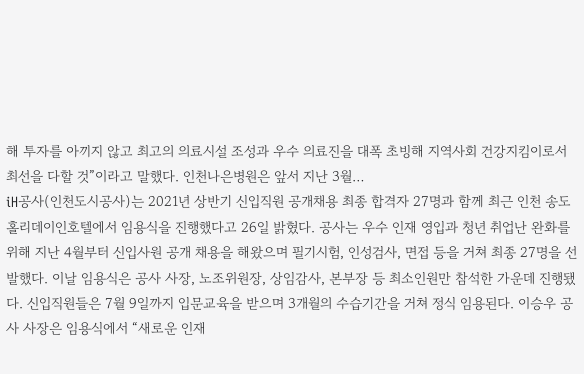해 투자를 아끼지 않고 최고의 의료시설 조성과 우수 의료진을 대폭 초빙해 지역사회 건강지킴이로서 최선을 다할 것”이라고 말했다. 인천나은병원은 앞서 지난 3월…
iH공사(인천도시공사)는 2021년 상반기 신입직원 공개채용 최종 합격자 27명과 함께 최근 인천 송도 홀리데이인호텔에서 임용식을 진행했다고 26일 밝혔다. 공사는 우수 인재 영입과 청년 취업난 완화를 위해 지난 4월부터 신입사원 공개 채용을 해왔으며 필기시험, 인성검사, 면접 등을 거쳐 최종 27명을 선발했다. 이날 임용식은 공사 사장, 노조위원장, 상임감사, 본부장 등 최소인원만 참석한 가운데 진행됐다. 신입직원들은 7월 9일까지 입문교육을 받으며 3개월의 수습기간을 거쳐 정식 임용된다. 이승우 공사 사장은 임용식에서 “새로운 인재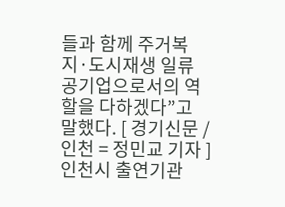들과 함께 주거복지·도시재생 일류 공기업으로서의 역할을 다하겠다”고 말했다. [ 경기신문 / 인천 = 정민교 기자 ]
인천시 출연기관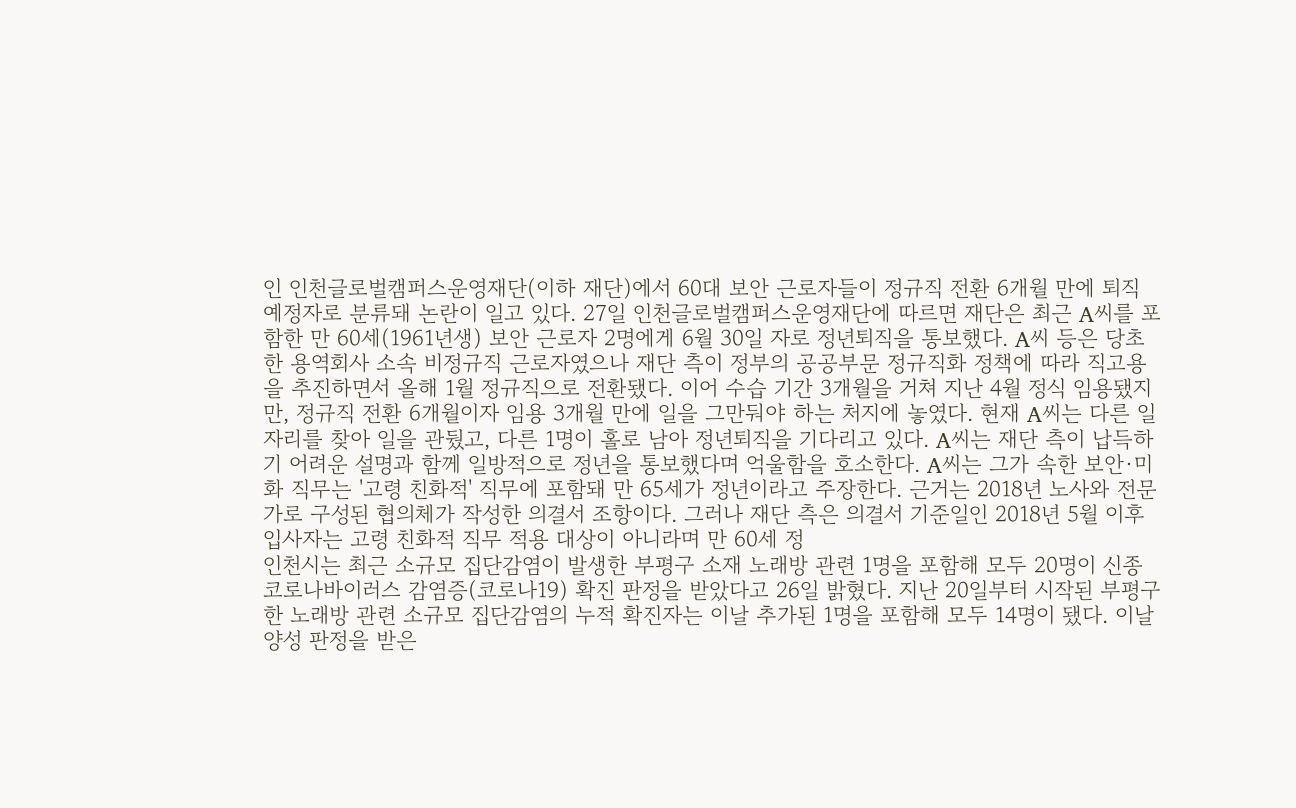인 인천글로벌캠퍼스운영재단(이하 재단)에서 60대 보안 근로자들이 정규직 전환 6개월 만에 퇴직 예정자로 분류돼 논란이 일고 있다. 27일 인천글로벌캠퍼스운영재단에 따르면 재단은 최근 A씨를 포함한 만 60세(1961년생) 보안 근로자 2명에게 6월 30일 자로 정년퇴직을 통보했다. A씨 등은 당초 한 용역회사 소속 비정규직 근로자였으나 재단 측이 정부의 공공부문 정규직화 정책에 따라 직고용을 추진하면서 올해 1월 정규직으로 전환됐다. 이어 수습 기간 3개월을 거쳐 지난 4월 정식 임용됐지만, 정규직 전환 6개월이자 임용 3개월 만에 일을 그만둬야 하는 처지에 놓였다. 현재 A씨는 다른 일자리를 찾아 일을 관뒀고, 다른 1명이 홀로 남아 정년퇴직을 기다리고 있다. A씨는 재단 측이 납득하기 어려운 설명과 함께 일방적으로 정년을 통보했다며 억울함을 호소한다. A씨는 그가 속한 보안·미화 직무는 '고령 친화적' 직무에 포함돼 만 65세가 정년이라고 주장한다. 근거는 2018년 노사와 전문가로 구성된 협의체가 작성한 의결서 조항이다. 그러나 재단 측은 의결서 기준일인 2018년 5월 이후 입사자는 고령 친화적 직무 적용 대상이 아니라며 만 60세 정
인천시는 최근 소규모 집단감염이 발생한 부평구 소재 노래방 관련 1명을 포함해 모두 20명이 신종 코로나바이러스 감염증(코로나19) 확진 판정을 받았다고 26일 밝혔다. 지난 20일부터 시작된 부평구 한 노래방 관련 소규모 집단감염의 누적 확진자는 이날 추가된 1명을 포함해 모두 14명이 됐다. 이날 양성 판정을 받은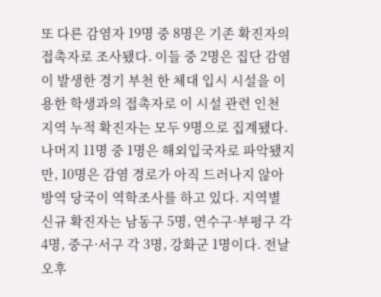또 다른 감염자 19명 중 8명은 기존 확진자의 접촉자로 조사됐다. 이들 중 2명은 집단 감염이 발생한 경기 부천 한 체대 입시 시설을 이용한 학생과의 접촉자로 이 시설 관련 인천 지역 누적 확진자는 모두 9명으로 집계됐다. 나머지 11명 중 1명은 해외입국자로 파악됐지만, 10명은 감염 경로가 아직 드러나지 않아 방역 당국이 역학조사를 하고 있다. 지역별 신규 확진자는 남동구 5명, 연수구·부평구 각 4명, 중구·서구 각 3명, 강화군 1명이다. 전날 오후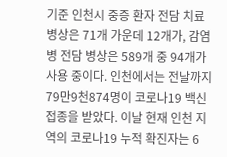기준 인천시 중증 환자 전담 치료 병상은 71개 가운데 12개가, 감염병 전담 병상은 589개 중 94개가 사용 중이다. 인천에서는 전날까지 79만9천874명이 코로나19 백신 접종을 받았다. 이날 현재 인천 지역의 코로나19 누적 확진자는 6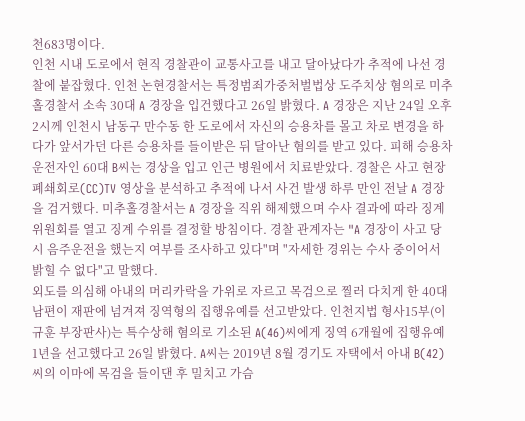천683명이다.
인천 시내 도로에서 현직 경찰관이 교통사고를 내고 달아났다가 추적에 나선 경찰에 붙잡혔다. 인천 논현경찰서는 특정범죄가중처벌법상 도주치상 혐의로 미추홀경찰서 소속 30대 A 경장을 입건했다고 26일 밝혔다. A 경장은 지난 24일 오후 2시께 인천시 남동구 만수동 한 도로에서 자신의 승용차를 몰고 차로 변경을 하다가 앞서가던 다른 승용차를 들이받은 뒤 달아난 혐의를 받고 있다. 피해 승용차 운전자인 60대 B씨는 경상을 입고 인근 병원에서 치료받았다. 경찰은 사고 현장 폐쇄회로(CC)TV 영상을 분석하고 추적에 나서 사건 발생 하루 만인 전날 A 경장을 검거했다. 미추홀경찰서는 A 경장을 직위 해제했으며 수사 결과에 따라 징계위원회를 열고 징계 수위를 결정할 방침이다. 경찰 관계자는 "A 경장이 사고 당시 음주운전을 했는지 여부를 조사하고 있다"며 "자세한 경위는 수사 중이어서 밝힐 수 없다"고 말했다.
외도를 의심해 아내의 머리카락을 가위로 자르고 목검으로 찔러 다치게 한 40대 남편이 재판에 넘겨져 징역형의 집행유예를 선고받았다. 인천지법 형사15부(이규훈 부장판사)는 특수상해 혐의로 기소된 A(46)씨에게 징역 6개월에 집행유예 1년을 선고했다고 26일 밝혔다. A씨는 2019년 8월 경기도 자택에서 아내 B(42)씨의 이마에 목검을 들이댄 후 밀치고 가슴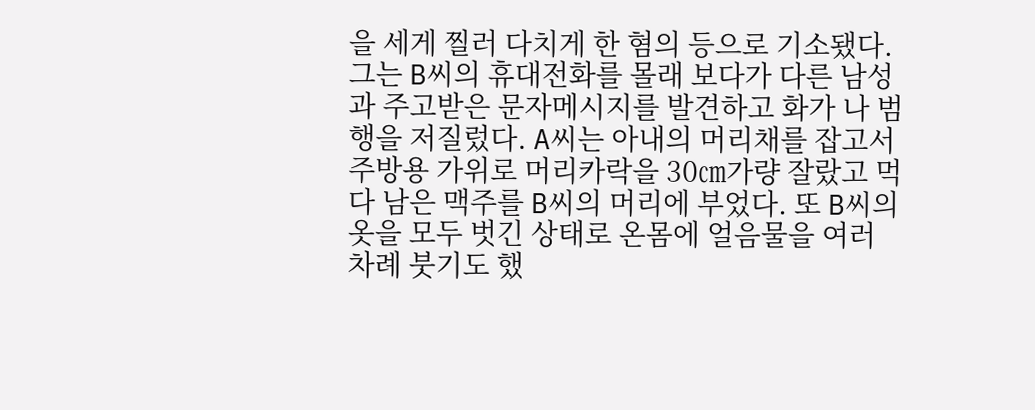을 세게 찔러 다치게 한 혐의 등으로 기소됐다. 그는 B씨의 휴대전화를 몰래 보다가 다른 남성과 주고받은 문자메시지를 발견하고 화가 나 범행을 저질렀다. A씨는 아내의 머리채를 잡고서 주방용 가위로 머리카락을 30㎝가량 잘랐고 먹다 남은 맥주를 B씨의 머리에 부었다. 또 B씨의 옷을 모두 벗긴 상태로 온몸에 얼음물을 여러 차례 붓기도 했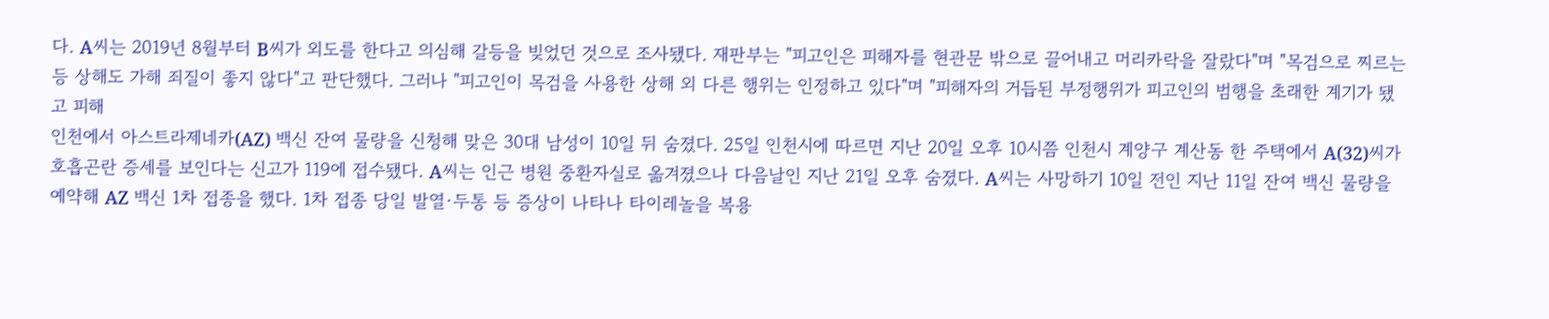다. A씨는 2019년 8월부터 B씨가 외도를 한다고 의심해 갈등을 빚었던 것으로 조사됐다. 재판부는 "피고인은 피해자를 현관문 밖으로 끌어내고 머리카락을 잘랐다"며 "목검으로 찌르는 등 상해도 가해 죄질이 좋지 않다"고 판단했다. 그러나 "피고인이 목검을 사용한 상해 외 다른 행위는 인정하고 있다"며 "피해자의 거듭된 부정행위가 피고인의 범행을 초래한 계기가 됐고 피해
인천에서 아스트라제네카(AZ) 백신 잔여 물량을 신청해 맞은 30대 남성이 10일 뒤 숨졌다. 25일 인천시에 따르면 지난 20일 오후 10시쯤 인천시 계양구 계산동 한 주택에서 A(32)씨가 호흡곤란 증세를 보인다는 신고가 119에 접수됐다. A씨는 인근 병원 중환자실로 옮겨졌으나 다음날인 지난 21일 오후 숨졌다. A씨는 사망하기 10일 전인 지난 11일 잔여 백신 물량을 예약해 AZ 백신 1차 접종을 했다. 1차 접종 당일 발열·두통 등 증상이 나타나 타이레놀을 복용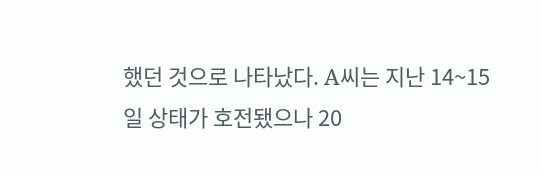했던 것으로 나타났다. A씨는 지난 14~15일 상태가 호전됐으나 20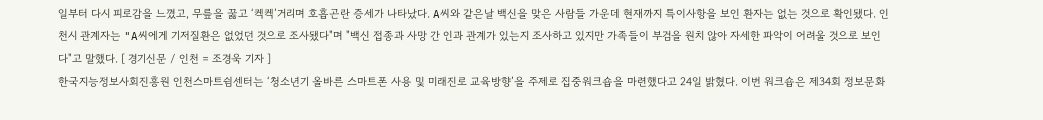일부터 다시 피로감을 느꼈고, 무릎을 꿇고 ‘켁켁’거리며 호흡곤란 증세가 나타났다. A씨와 같은날 백신을 맞은 사람들 가운데 현재까지 특이사항을 보인 환자는 없는 것으로 확인됐다. 인천시 관계자는 "A씨에게 기저질환은 없었던 것으로 조사됐다"며 "백신 접종과 사망 간 인과 관계가 있는지 조사하고 있지만 가족들이 부검을 원치 않아 자세한 파악이 어려울 것으로 보인다"고 말했다. [ 경기신문 / 인천 = 조경욱 기자 ]
한국지능정보사회진흥원 인천스마트쉼센터는 ‘청소년기 올바른 스마트폰 사용 및 미래진로 교육방향’을 주제로 집중워크숍을 마련했다고 24일 밝혔다. 이번 워크숍은 제34회 정보문화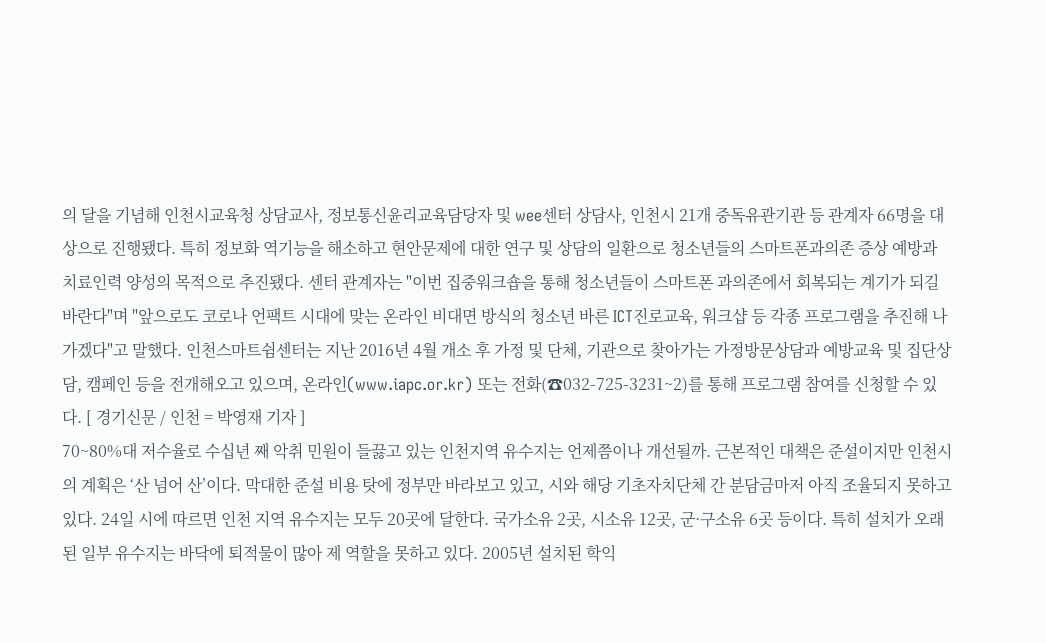의 달을 기념해 인천시교육청 상담교사, 정보통신윤리교육담당자 및 wee센터 상담사, 인천시 21개 중독유관기관 등 관계자 66명을 대상으로 진행됐다. 특히 정보화 역기능을 해소하고 현안문제에 대한 연구 및 상담의 일환으로 청소년들의 스마트폰과의존 증상 예방과 치료인력 양성의 목적으로 추진됐다. 센터 관계자는 "이번 집중워크숍을 통해 청소년들이 스마트폰 과의존에서 회복되는 계기가 되길 바란다"며 "앞으로도 코로나 언팩트 시대에 맞는 온라인 비대면 방식의 청소년 바른 ICT진로교육, 워크샵 등 각종 프로그램을 추진해 나가겠다"고 말했다. 인천스마트쉼센터는 지난 2016년 4월 개소 후 가정 및 단체, 기관으로 찾아가는 가정방문상담과 예방교육 및 집단상담, 캠페인 등을 전개해오고 있으며, 온라인(www.iapc.or.kr) 또는 전화(☎032-725-3231~2)를 통해 프로그램 참여를 신청할 수 있다. [ 경기신문 / 인천 = 박영재 기자 ]
70~80%대 저수율로 수십년 째 악취 민원이 들끓고 있는 인천지역 유수지는 언제쯤이나 개선될까. 근본적인 대책은 준설이지만 인천시의 계획은 ‘산 넘어 산’이다. 막대한 준설 비용 탓에 정부만 바라보고 있고, 시와 해당 기초자치단체 간 분담금마저 아직 조율되지 못하고 있다. 24일 시에 따르면 인천 지역 유수지는 모두 20곳에 달한다. 국가소유 2곳, 시소유 12곳, 군·구소유 6곳 등이다. 특히 설치가 오래된 일부 유수지는 바닥에 퇴적물이 많아 제 역할을 못하고 있다. 2005년 설치된 학익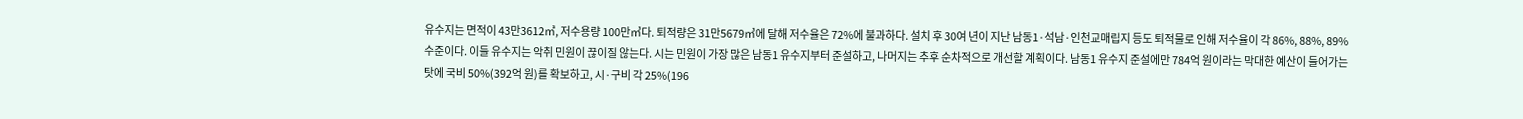유수지는 면적이 43만3612㎡, 저수용량 100만㎥다. 퇴적량은 31만5679㎥에 달해 저수율은 72%에 불과하다. 설치 후 30여 년이 지난 남동1·석남·인천교매립지 등도 퇴적물로 인해 저수율이 각 86%, 88%, 89% 수준이다. 이들 유수지는 악취 민원이 끊이질 않는다. 시는 민원이 가장 많은 남동1 유수지부터 준설하고, 나머지는 추후 순차적으로 개선할 계획이다. 남동1 유수지 준설에만 784억 원이라는 막대한 예산이 들어가는 탓에 국비 50%(392억 원)를 확보하고, 시·구비 각 25%(196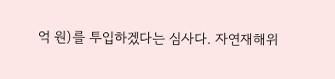억 원)를 투입하겠다는 심사다. 자연재해위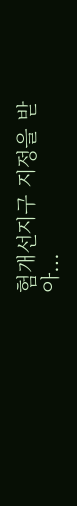험개선지구 지정을 받아…